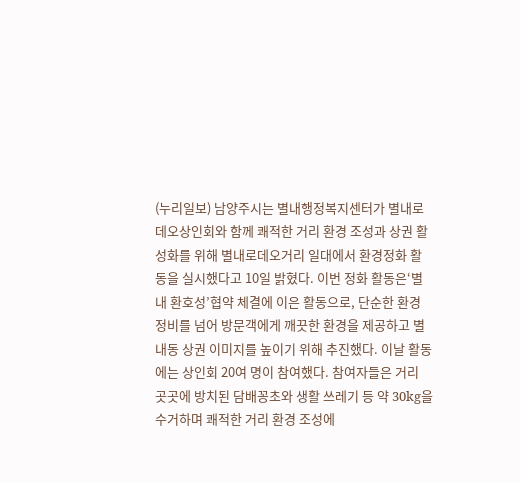(누리일보) 남양주시는 별내행정복지센터가 별내로데오상인회와 함께 쾌적한 거리 환경 조성과 상권 활성화를 위해 별내로데오거리 일대에서 환경정화 활동을 실시했다고 10일 밝혔다. 이번 정화 활동은‘별내 환호성’협약 체결에 이은 활동으로, 단순한 환경 정비를 넘어 방문객에게 깨끗한 환경을 제공하고 별내동 상권 이미지를 높이기 위해 추진했다. 이날 활동에는 상인회 20여 명이 참여했다. 참여자들은 거리 곳곳에 방치된 담배꽁초와 생활 쓰레기 등 약 30kg을 수거하며 쾌적한 거리 환경 조성에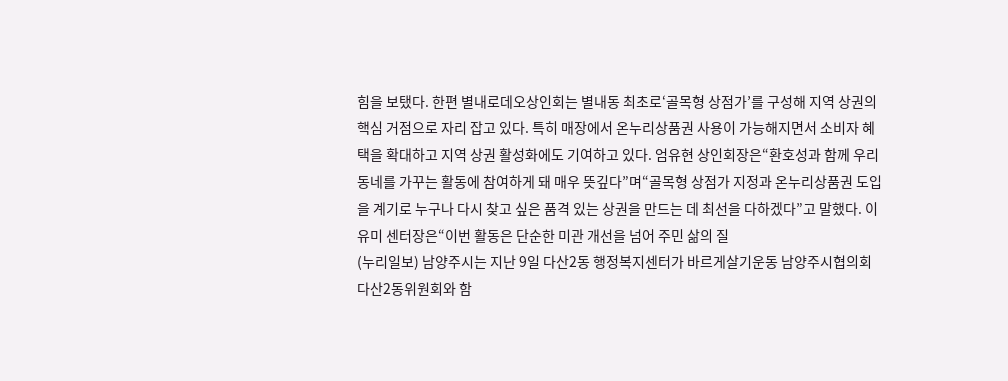힘을 보탰다. 한편 별내로데오상인회는 별내동 최초로‘골목형 상점가’를 구성해 지역 상권의 핵심 거점으로 자리 잡고 있다. 특히 매장에서 온누리상품권 사용이 가능해지면서 소비자 혜택을 확대하고 지역 상권 활성화에도 기여하고 있다. 엄유현 상인회장은“환호성과 함께 우리 동네를 가꾸는 활동에 참여하게 돼 매우 뜻깊다”며“골목형 상점가 지정과 온누리상품권 도입을 계기로 누구나 다시 찾고 싶은 품격 있는 상권을 만드는 데 최선을 다하겠다”고 말했다. 이유미 센터장은“이번 활동은 단순한 미관 개선을 넘어 주민 삶의 질
(누리일보) 남양주시는 지난 9일 다산2동 행정복지센터가 바르게살기운동 남양주시협의회 다산2동위원회와 함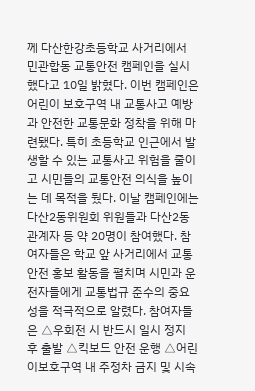께 다산한강초등학교 사거리에서 민관합동 교통안전 캠페인을 실시했다고 10일 밝혔다. 이번 캠페인은 어린이 보호구역 내 교통사고 예방과 안전한 교통문화 정착을 위해 마련됐다. 특히 초등학교 인근에서 발생할 수 있는 교통사고 위험을 줄이고 시민들의 교통안전 의식을 높이는 데 목적을 뒀다. 이날 캠페인에는 다산2동위원회 위원들과 다산2동 관계자 등 약 20명이 참여했다. 참여자들은 학교 앞 사거리에서 교통안전 홍보 활동을 펼치며 시민과 운전자들에게 교통법규 준수의 중요성을 적극적으로 알렸다. 참여자들은 △우회전 시 반드시 일시 정지 후 출발 △킥보드 안전 운행 △어린이보호구역 내 주정차 금지 및 시속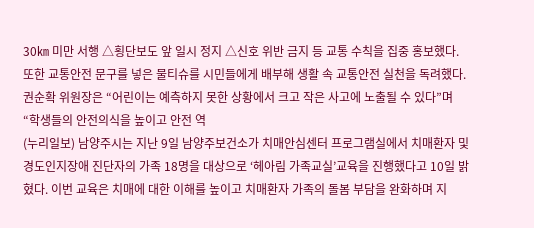30㎞ 미만 서행 △횡단보도 앞 일시 정지 △신호 위반 금지 등 교통 수칙을 집중 홍보했다. 또한 교통안전 문구를 넣은 물티슈를 시민들에게 배부해 생활 속 교통안전 실천을 독려했다. 권순확 위원장은 “어린이는 예측하지 못한 상황에서 크고 작은 사고에 노출될 수 있다”며 “학생들의 안전의식을 높이고 안전 역
(누리일보) 남양주시는 지난 9일 남양주보건소가 치매안심센터 프로그램실에서 치매환자 및 경도인지장애 진단자의 가족 18명을 대상으로 ‘헤아림 가족교실’교육을 진행했다고 10일 밝혔다. 이번 교육은 치매에 대한 이해를 높이고 치매환자 가족의 돌봄 부담을 완화하며 지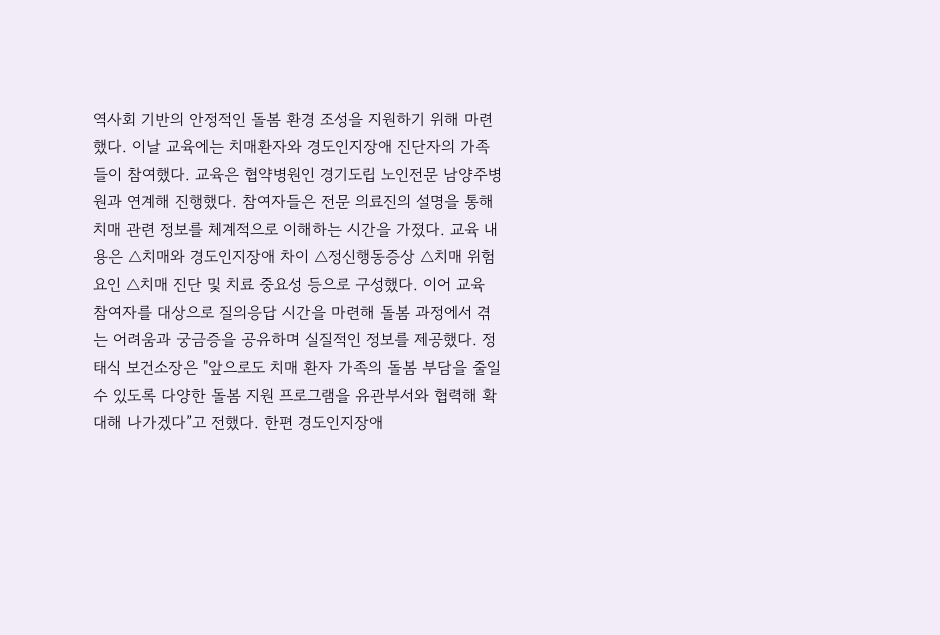역사회 기반의 안정적인 돌봄 환경 조성을 지원하기 위해 마련했다. 이날 교육에는 치매환자와 경도인지장애 진단자의 가족들이 참여했다. 교육은 협약병원인 경기도립 노인전문 남양주병원과 연계해 진행했다. 참여자들은 전문 의료진의 설명을 통해 치매 관련 정보를 체계적으로 이해하는 시간을 가졌다. 교육 내용은 △치매와 경도인지장애 차이 △정신행동증상 △치매 위험요인 △치매 진단 및 치료 중요성 등으로 구성했다. 이어 교육 참여자를 대상으로 질의응답 시간을 마련해 돌봄 과정에서 겪는 어려움과 궁금증을 공유하며 실질적인 정보를 제공했다. 정태식 보건소장은 "앞으로도 치매 환자 가족의 돌봄 부담을 줄일 수 있도록 다양한 돌봄 지원 프로그램을 유관부서와 협력해 확대해 나가겠다”고 전했다. 한편 경도인지장애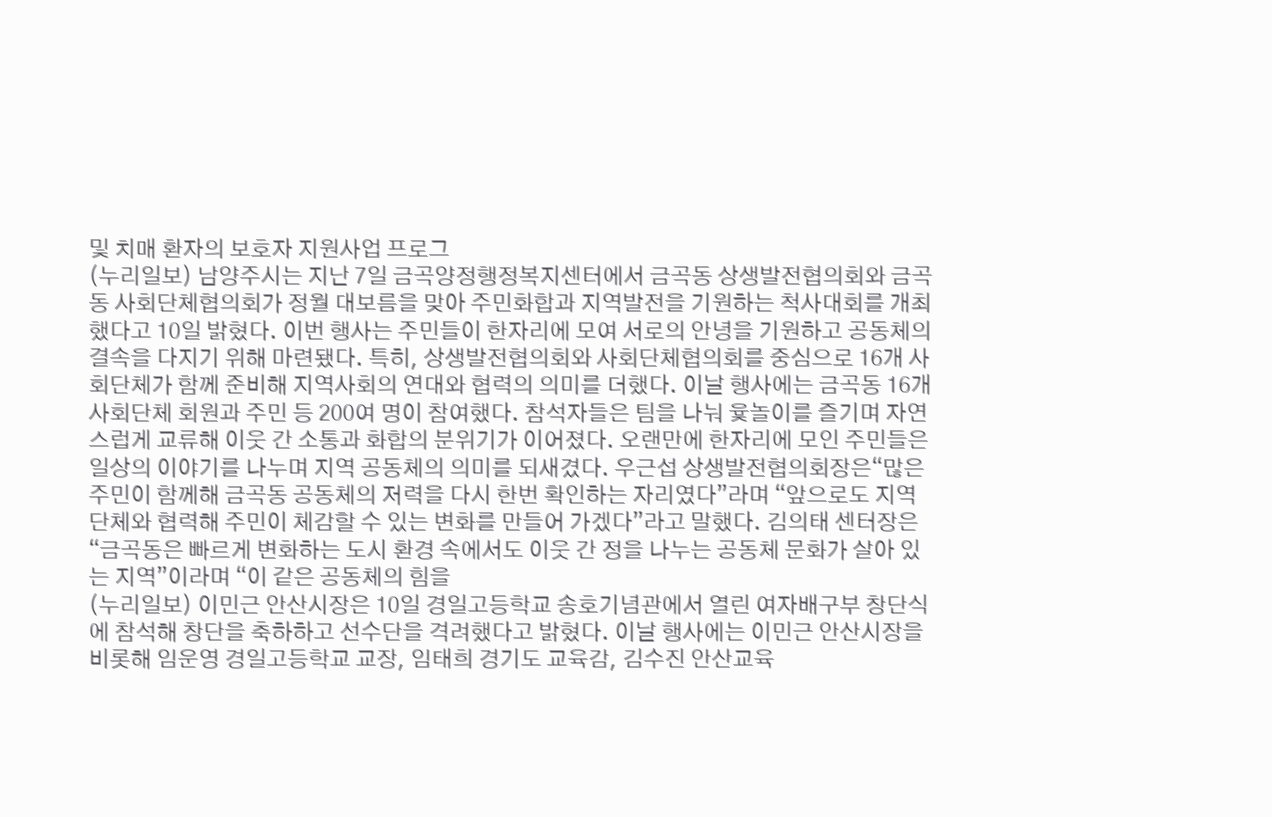및 치매 환자의 보호자 지원사업 프로그
(누리일보) 남양주시는 지난 7일 금곡양정행정복지센터에서 금곡동 상생발전협의회와 금곡동 사회단체협의회가 정월 대보름을 맞아 주민화합과 지역발전을 기원하는 척사대회를 개최했다고 10일 밝혔다. 이번 행사는 주민들이 한자리에 모여 서로의 안녕을 기원하고 공동체의 결속을 다지기 위해 마련됐다. 특히, 상생발전협의회와 사회단체협의회를 중심으로 16개 사회단체가 함께 준비해 지역사회의 연대와 협력의 의미를 더했다. 이날 행사에는 금곡동 16개 사회단체 회원과 주민 등 200여 명이 참여했다. 참석자들은 팀을 나눠 윷놀이를 즐기며 자연스럽게 교류해 이웃 간 소통과 화합의 분위기가 이어졌다. 오랜만에 한자리에 모인 주민들은 일상의 이야기를 나누며 지역 공동체의 의미를 되새겼다. 우근섭 상생발전협의회장은“많은 주민이 함께해 금곡동 공동체의 저력을 다시 한번 확인하는 자리였다”라며 “앞으로도 지역 단체와 협력해 주민이 체감할 수 있는 변화를 만들어 가겠다”라고 말했다. 김의태 센터장은 “금곡동은 빠르게 변화하는 도시 환경 속에서도 이웃 간 정을 나누는 공동체 문화가 살아 있는 지역”이라며 “이 같은 공동체의 힘을
(누리일보) 이민근 안산시장은 10일 경일고등학교 송호기념관에서 열린 여자배구부 창단식에 참석해 창단을 축하하고 선수단을 격려했다고 밝혔다. 이날 행사에는 이민근 안산시장을 비롯해 임운영 경일고등학교 교장, 임태희 경기도 교육감, 김수진 안산교육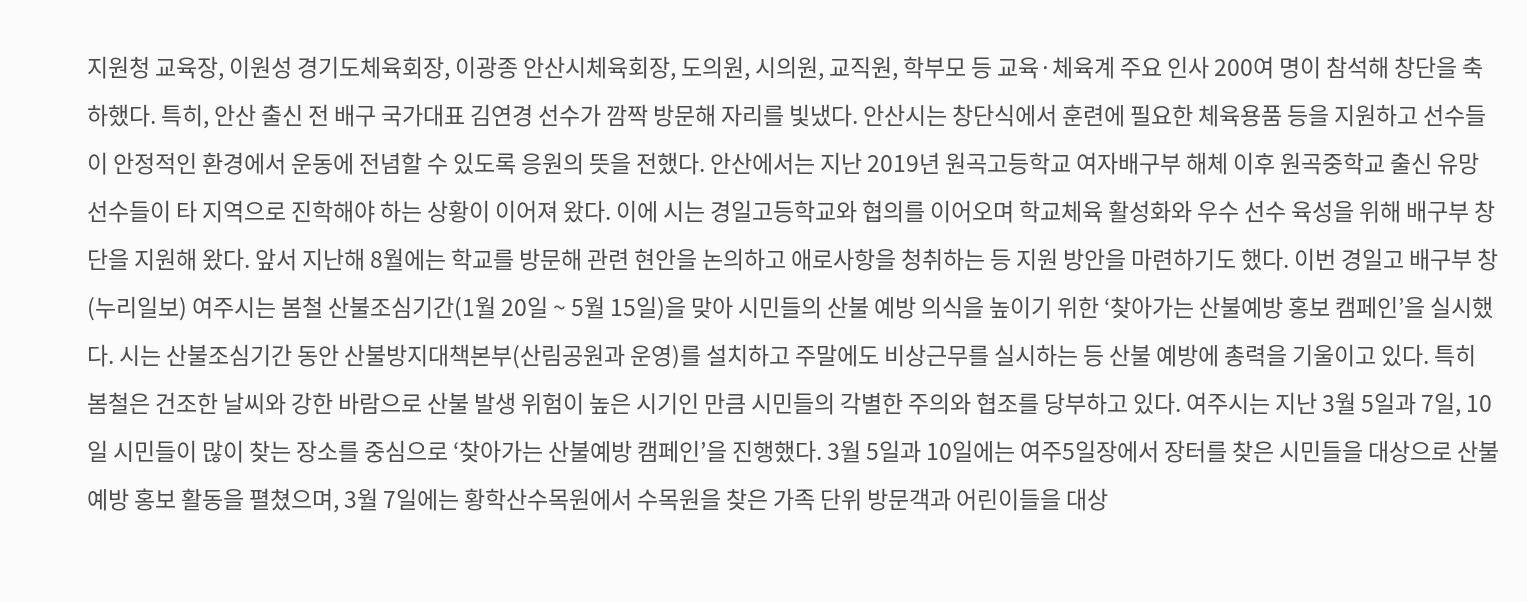지원청 교육장, 이원성 경기도체육회장, 이광종 안산시체육회장, 도의원, 시의원, 교직원, 학부모 등 교육·체육계 주요 인사 200여 명이 참석해 창단을 축하했다. 특히, 안산 출신 전 배구 국가대표 김연경 선수가 깜짝 방문해 자리를 빛냈다. 안산시는 창단식에서 훈련에 필요한 체육용품 등을 지원하고 선수들이 안정적인 환경에서 운동에 전념할 수 있도록 응원의 뜻을 전했다. 안산에서는 지난 2019년 원곡고등학교 여자배구부 해체 이후 원곡중학교 출신 유망 선수들이 타 지역으로 진학해야 하는 상황이 이어져 왔다. 이에 시는 경일고등학교와 협의를 이어오며 학교체육 활성화와 우수 선수 육성을 위해 배구부 창단을 지원해 왔다. 앞서 지난해 8월에는 학교를 방문해 관련 현안을 논의하고 애로사항을 청취하는 등 지원 방안을 마련하기도 했다. 이번 경일고 배구부 창
(누리일보) 여주시는 봄철 산불조심기간(1월 20일 ~ 5월 15일)을 맞아 시민들의 산불 예방 의식을 높이기 위한 ‘찾아가는 산불예방 홍보 캠페인’을 실시했다. 시는 산불조심기간 동안 산불방지대책본부(산림공원과 운영)를 설치하고 주말에도 비상근무를 실시하는 등 산불 예방에 총력을 기울이고 있다. 특히 봄철은 건조한 날씨와 강한 바람으로 산불 발생 위험이 높은 시기인 만큼 시민들의 각별한 주의와 협조를 당부하고 있다. 여주시는 지난 3월 5일과 7일, 10일 시민들이 많이 찾는 장소를 중심으로 ‘찾아가는 산불예방 캠페인’을 진행했다. 3월 5일과 10일에는 여주5일장에서 장터를 찾은 시민들을 대상으로 산불 예방 홍보 활동을 펼쳤으며, 3월 7일에는 황학산수목원에서 수목원을 찾은 가족 단위 방문객과 어린이들을 대상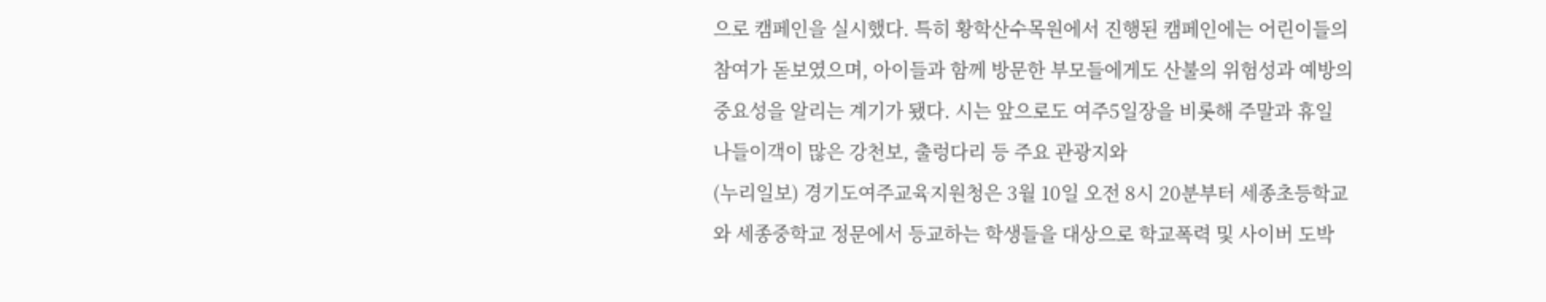으로 캠페인을 실시했다. 특히 황학산수목원에서 진행된 캠페인에는 어린이들의 참여가 돋보였으며, 아이들과 함께 방문한 부모들에게도 산불의 위험성과 예방의 중요성을 알리는 계기가 됐다. 시는 앞으로도 여주5일장을 비롯해 주말과 휴일 나들이객이 많은 강천보, 출렁다리 등 주요 관광지와
(누리일보) 경기도여주교육지원청은 3월 10일 오전 8시 20분부터 세종초등학교와 세종중학교 정문에서 등교하는 학생들을 대상으로 학교폭력 및 사이버 도박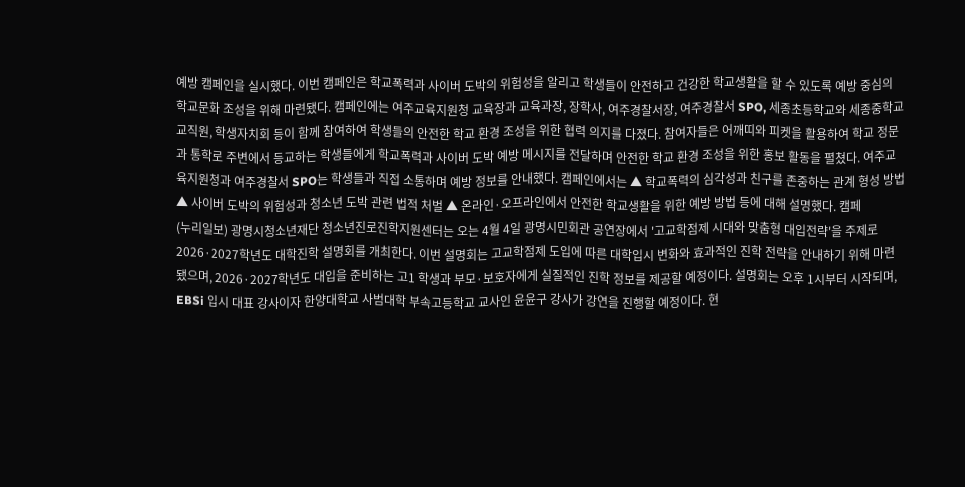예방 캠페인을 실시했다. 이번 캠페인은 학교폭력과 사이버 도박의 위험성을 알리고 학생들이 안전하고 건강한 학교생활을 할 수 있도록 예방 중심의 학교문화 조성을 위해 마련됐다. 캠페인에는 여주교육지원청 교육장과 교육과장, 장학사, 여주경찰서장, 여주경찰서 SPO, 세종초등학교와 세종중학교 교직원, 학생자치회 등이 함께 참여하여 학생들의 안전한 학교 환경 조성을 위한 협력 의지를 다졌다. 참여자들은 어깨띠와 피켓을 활용하여 학교 정문과 통학로 주변에서 등교하는 학생들에게 학교폭력과 사이버 도박 예방 메시지를 전달하며 안전한 학교 환경 조성을 위한 홍보 활동을 펼쳤다. 여주교육지원청과 여주경찰서 SPO는 학생들과 직접 소통하며 예방 정보를 안내했다. 캠페인에서는 ▲ 학교폭력의 심각성과 친구를 존중하는 관계 형성 방법 ▲ 사이버 도박의 위험성과 청소년 도박 관련 법적 처벌 ▲ 온라인·오프라인에서 안전한 학교생활을 위한 예방 방법 등에 대해 설명했다. 캠페
(누리일보) 광명시청소년재단 청소년진로진학지원센터는 오는 4월 4일 광명시민회관 공연장에서 '고교학점제 시대와 맞춤형 대입전략'을 주제로 2026·2027학년도 대학진학 설명회를 개최한다. 이번 설명회는 고교학점제 도입에 따른 대학입시 변화와 효과적인 진학 전략을 안내하기 위해 마련됐으며, 2026·2027학년도 대입을 준비하는 고1 학생과 부모·보호자에게 실질적인 진학 정보를 제공할 예정이다. 설명회는 오후 1시부터 시작되며, EBSi 입시 대표 강사이자 한양대학교 사범대학 부속고등학교 교사인 윤윤구 강사가 강연을 진행할 예정이다. 현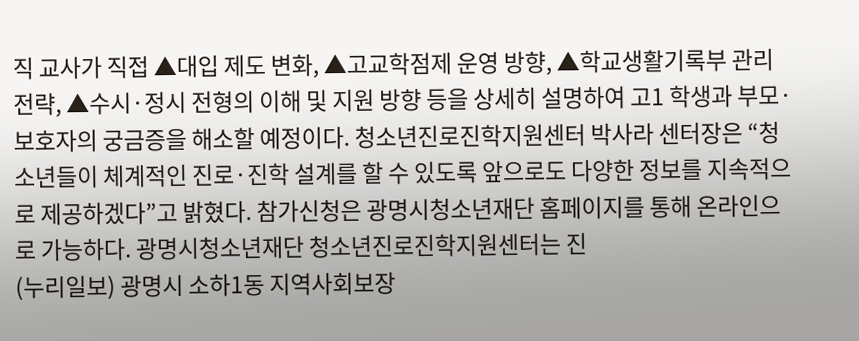직 교사가 직접 ▲대입 제도 변화, ▲고교학점제 운영 방향, ▲학교생활기록부 관리 전략, ▲수시·정시 전형의 이해 및 지원 방향 등을 상세히 설명하여 고1 학생과 부모·보호자의 궁금증을 해소할 예정이다. 청소년진로진학지원센터 박사라 센터장은 “청소년들이 체계적인 진로·진학 설계를 할 수 있도록 앞으로도 다양한 정보를 지속적으로 제공하겠다”고 밝혔다. 참가신청은 광명시청소년재단 홈페이지를 통해 온라인으로 가능하다. 광명시청소년재단 청소년진로진학지원센터는 진
(누리일보) 광명시 소하1동 지역사회보장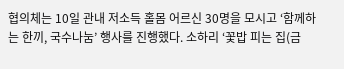협의체는 10일 관내 저소득 홀몸 어르신 30명을 모시고 ‘함께하는 한끼, 국수나눔’ 행사를 진행했다. 소하리 ‘꽃밥 피는 집(금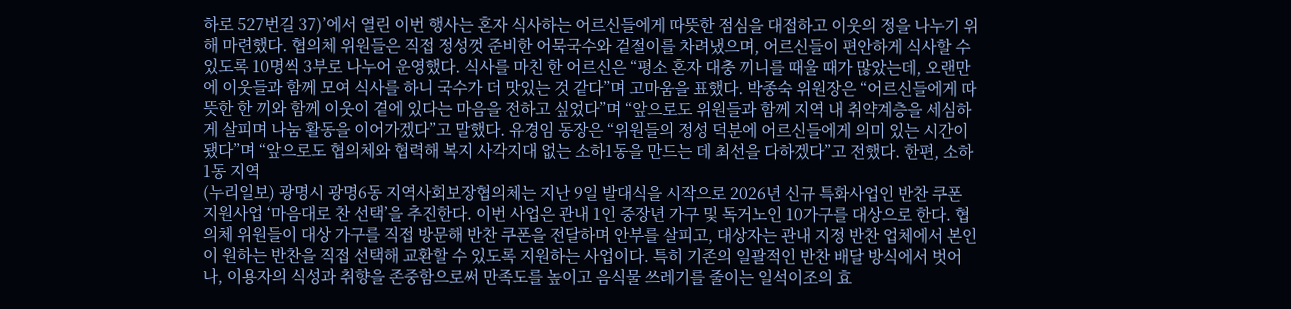하로 527번길 37)’에서 열린 이번 행사는 혼자 식사하는 어르신들에게 따뜻한 점심을 대접하고 이웃의 정을 나누기 위해 마련했다. 협의체 위원들은 직접 정성껏 준비한 어묵국수와 겉절이를 차려냈으며, 어르신들이 편안하게 식사할 수 있도록 10명씩 3부로 나누어 운영했다. 식사를 마친 한 어르신은 “평소 혼자 대충 끼니를 때울 때가 많았는데, 오랜만에 이웃들과 함께 모여 식사를 하니 국수가 더 맛있는 것 같다”며 고마움을 표했다. 박종숙 위원장은 “어르신들에게 따뜻한 한 끼와 함께 이웃이 곁에 있다는 마음을 전하고 싶었다”며 “앞으로도 위원들과 함께 지역 내 취약계층을 세심하게 살피며 나눔 활동을 이어가겠다”고 말했다. 유경임 동장은 “위원들의 정성 덕분에 어르신들에게 의미 있는 시간이 됐다”며 “앞으로도 협의체와 협력해 복지 사각지대 없는 소하1동을 만드는 데 최선을 다하겠다”고 전했다. 한편, 소하1동 지역
(누리일보) 광명시 광명6동 지역사회보장협의체는 지난 9일 발대식을 시작으로 2026년 신규 특화사업인 반찬 쿠폰 지원사업 ‘마음대로 찬 선택’을 추진한다. 이번 사업은 관내 1인 중장년 가구 및 독거노인 10가구를 대상으로 한다. 협의체 위원들이 대상 가구를 직접 방문해 반찬 쿠폰을 전달하며 안부를 살피고, 대상자는 관내 지정 반찬 업체에서 본인이 원하는 반찬을 직접 선택해 교환할 수 있도록 지원하는 사업이다. 특히 기존의 일괄적인 반찬 배달 방식에서 벗어나, 이용자의 식성과 취향을 존중함으로써 만족도를 높이고 음식물 쓰레기를 줄이는 일석이조의 효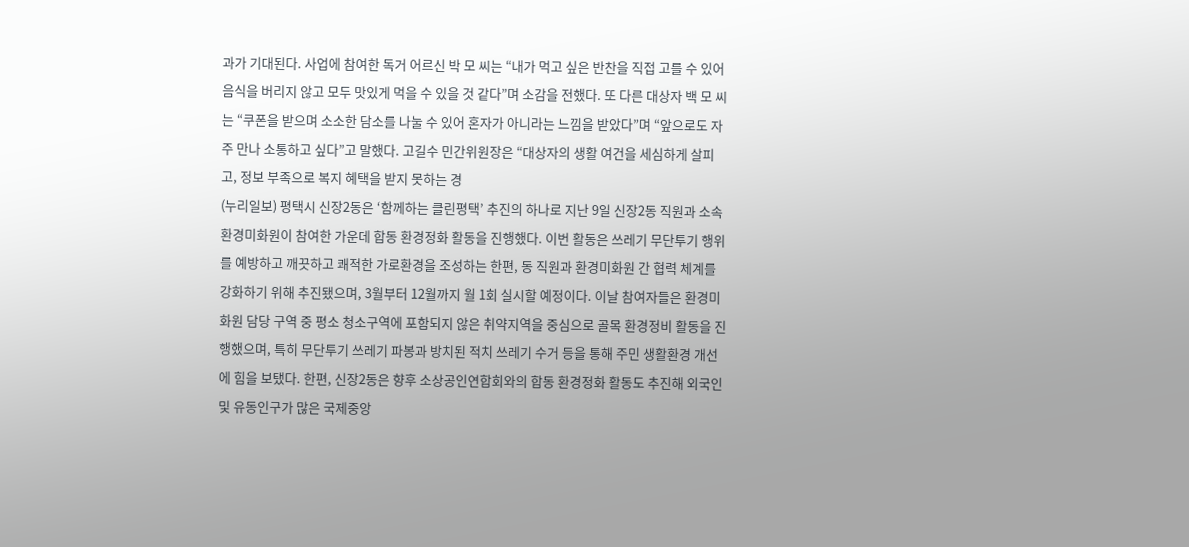과가 기대된다. 사업에 참여한 독거 어르신 박 모 씨는 “내가 먹고 싶은 반찬을 직접 고를 수 있어 음식을 버리지 않고 모두 맛있게 먹을 수 있을 것 같다”며 소감을 전했다. 또 다른 대상자 백 모 씨는 “쿠폰을 받으며 소소한 담소를 나눌 수 있어 혼자가 아니라는 느낌을 받았다”며 “앞으로도 자주 만나 소통하고 싶다”고 말했다. 고길수 민간위원장은 “대상자의 생활 여건을 세심하게 살피고, 정보 부족으로 복지 혜택을 받지 못하는 경
(누리일보) 평택시 신장2동은 ‘함께하는 클린평택’ 추진의 하나로 지난 9일 신장2동 직원과 소속 환경미화원이 참여한 가운데 합동 환경정화 활동을 진행했다. 이번 활동은 쓰레기 무단투기 행위를 예방하고 깨끗하고 쾌적한 가로환경을 조성하는 한편, 동 직원과 환경미화원 간 협력 체계를 강화하기 위해 추진됐으며, 3월부터 12월까지 월 1회 실시할 예정이다. 이날 참여자들은 환경미화원 담당 구역 중 평소 청소구역에 포함되지 않은 취약지역을 중심으로 골목 환경정비 활동을 진행했으며, 특히 무단투기 쓰레기 파봉과 방치된 적치 쓰레기 수거 등을 통해 주민 생활환경 개선에 힘을 보탰다. 한편, 신장2동은 향후 소상공인연합회와의 합동 환경정화 활동도 추진해 외국인 및 유동인구가 많은 국제중앙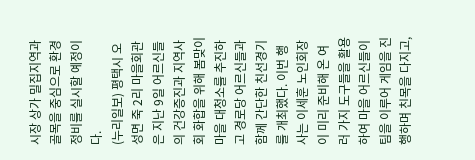시장 상가 밀집지역과 골목을 중심으로 환경정비를 실시할 예정이다.
(누리일보) 평택시 오성면 죽 2리 마을회관은 지난 9일 어르신들의 건강증진과 지역사회 화합을 위해 봄맞이 마을 대청소를 추진하고 경로당 어르신들과 함께 간단한 친선경기를 개최했다. 이번 행사는 이세훈 노인회장이 미리 준비해 온 여러 가지 도구들을 활용하여 마을 어르신들이 팀을 이루어 게임을 진행하며 친목을 다지고,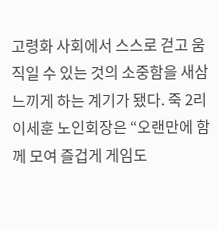고령화 사회에서 스스로 걷고 움직일 수 있는 것의 소중함을 새삼 느끼게 하는 계기가 됐다. 죽 2리 이세훈 노인회장은 “오랜만에 함께 모여 즐겁게 게임도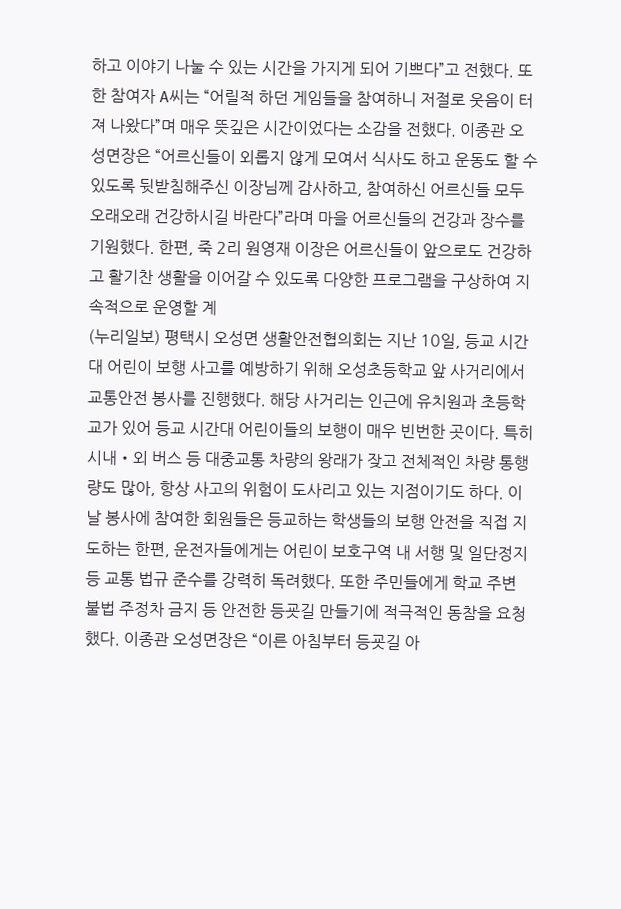하고 이야기 나눌 수 있는 시간을 가지게 되어 기쁘다”고 전했다. 또한 참여자 A씨는 “어릴적 하던 게임들을 참여하니 저절로 웃음이 터져 나왔다”며 매우 뜻깊은 시간이었다는 소감을 전했다. 이종관 오성면장은 “어르신들이 외롭지 않게 모여서 식사도 하고 운동도 할 수 있도록 뒷받침해주신 이장님께 감사하고, 참여하신 어르신들 모두 오래오래 건강하시길 바란다”라며 마을 어르신들의 건강과 장수를 기원했다. 한편, 죽 2리 원영재 이장은 어르신들이 앞으로도 건강하고 활기찬 생활을 이어갈 수 있도록 다양한 프로그램을 구상하여 지속적으로 운영할 계
(누리일보) 평택시 오성면 생활안전협의회는 지난 10일, 등교 시간대 어린이 보행 사고를 예방하기 위해 오성초등학교 앞 사거리에서 교통안전 봉사를 진행했다. 해당 사거리는 인근에 유치원과 초등학교가 있어 등교 시간대 어린이들의 보행이 매우 빈번한 곳이다. 특히 시내‧외 버스 등 대중교통 차량의 왕래가 잦고 전체적인 차량 통행량도 많아, 항상 사고의 위험이 도사리고 있는 지점이기도 하다. 이날 봉사에 참여한 회원들은 등교하는 학생들의 보행 안전을 직접 지도하는 한편, 운전자들에게는 어린이 보호구역 내 서행 및 일단정지 등 교통 법규 준수를 강력히 독려했다. 또한 주민들에게 학교 주변 불법 주정차 금지 등 안전한 등굣길 만들기에 적극적인 동참을 요청했다. 이종관 오성면장은 “이른 아침부터 등굣길 아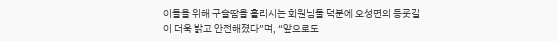이들을 위해 구슬땀을 흘리시는 회원님들 덕분에 오성면의 등굣길이 더욱 밝고 안전해졌다”며, “앞으로도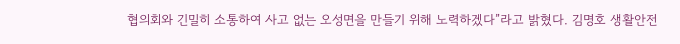협의회와 긴밀히 소통하여 사고 없는 오성면을 만들기 위해 노력하겠다”라고 밝혔다. 김명호 생활안전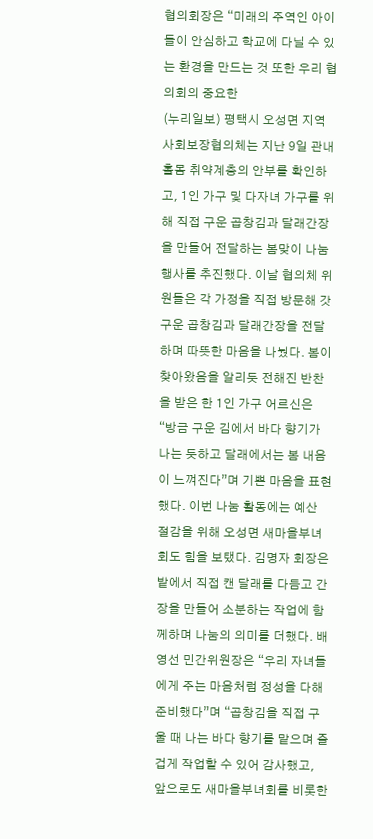협의회장은 “미래의 주역인 아이들이 안심하고 학교에 다닐 수 있는 환경을 만드는 것 또한 우리 협의회의 중요한
(누리일보) 평택시 오성면 지역사회보장협의체는 지난 9일 관내 홀몸 취약계층의 안부를 확인하고, 1인 가구 및 다자녀 가구를 위해 직접 구운 곱창김과 달래간장을 만들어 전달하는 봄맞이 나눔 행사를 추진했다. 이날 협의체 위원들은 각 가정을 직접 방문해 갓 구운 곱창김과 달래간장을 전달하며 따뜻한 마음을 나눴다. 봄이 찾아왔음을 알리듯 전해진 반찬을 받은 한 1인 가구 어르신은 “방금 구운 김에서 바다 향기가 나는 듯하고 달래에서는 봄 내음이 느껴진다”며 기쁜 마음을 표현했다. 이번 나눔 활동에는 예산 절감을 위해 오성면 새마을부녀회도 힘을 보탰다. 김명자 회장은 밭에서 직접 캔 달래를 다듬고 간장을 만들어 소분하는 작업에 함께하며 나눔의 의미를 더했다. 배영선 민간위원장은 “우리 자녀들에게 주는 마음처럼 정성을 다해 준비했다”며 “곱창김을 직접 구울 때 나는 바다 향기를 맡으며 즐겁게 작업할 수 있어 감사했고, 앞으로도 새마을부녀회를 비롯한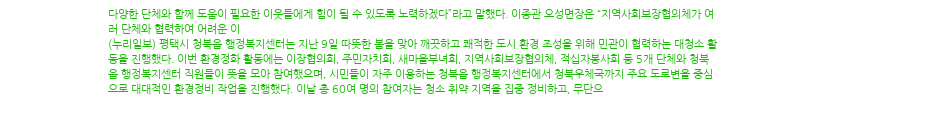다양한 단체와 함께 도움이 필요한 이웃들에게 힘이 될 수 있도록 노력하겠다”라고 말했다. 이종관 오성면장은 “지역사회보장협의체가 여러 단체와 협력하여 어려운 이
(누리일보) 평택시 청북읍 행정복지센터는 지난 9일 따뜻한 봄을 맞아 깨끗하고 쾌적한 도시 환경 조성을 위해 민관이 협력하는 대청소 활동을 진행했다. 이번 환경정화 활동에는 이장협의회, 주민자치회, 새마을부녀회, 지역사회보장협의체, 적십자봉사회 등 5개 단체와 청북읍 행정복지센터 직원들이 뜻을 모아 참여했으며, 시민들이 자주 이용하는 청북읍 행정복지센터에서 청북우체국까지 주요 도로변을 중심으로 대대적인 환경정비 작업을 진행했다. 이날 총 60여 명의 참여자는 청소 취약 지역을 집중 정비하고, 무단으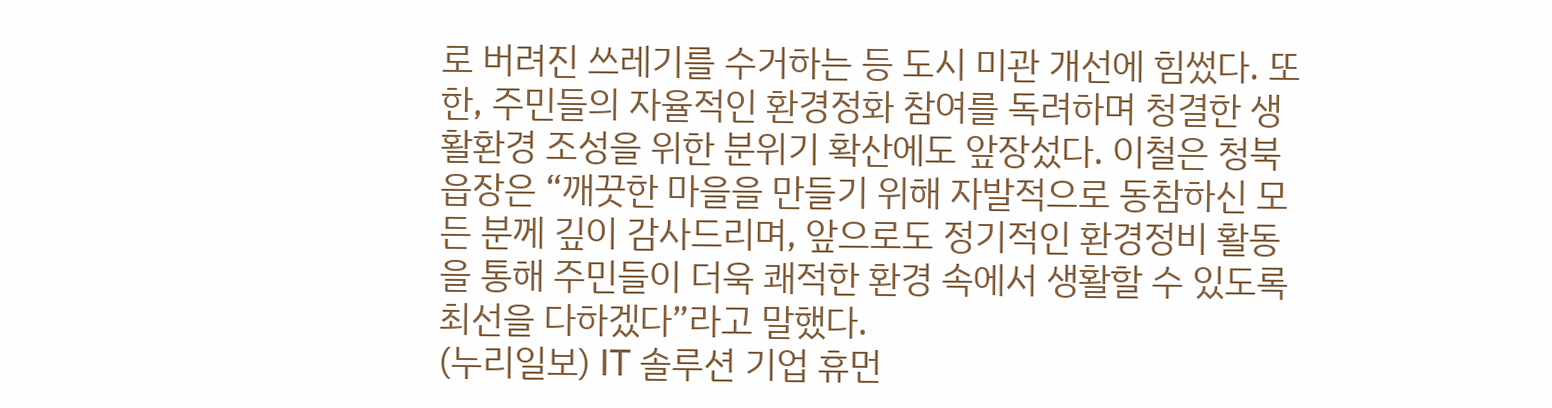로 버려진 쓰레기를 수거하는 등 도시 미관 개선에 힘썼다. 또한, 주민들의 자율적인 환경정화 참여를 독려하며 청결한 생활환경 조성을 위한 분위기 확산에도 앞장섰다. 이철은 청북읍장은 “깨끗한 마을을 만들기 위해 자발적으로 동참하신 모든 분께 깊이 감사드리며, 앞으로도 정기적인 환경정비 활동을 통해 주민들이 더욱 쾌적한 환경 속에서 생활할 수 있도록 최선을 다하겠다”라고 말했다.
(누리일보) IT 솔루션 기업 휴먼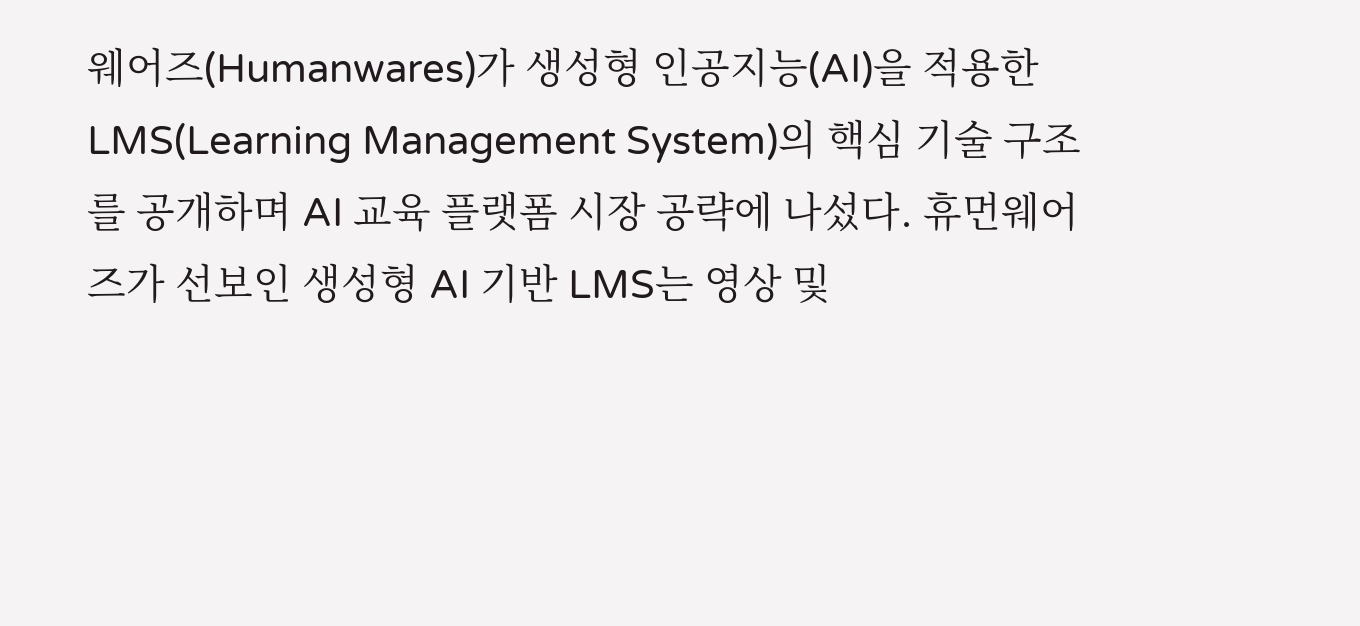웨어즈(Humanwares)가 생성형 인공지능(AI)을 적용한 LMS(Learning Management System)의 핵심 기술 구조를 공개하며 AI 교육 플랫폼 시장 공략에 나섰다. 휴먼웨어즈가 선보인 생성형 AI 기반 LMS는 영상 및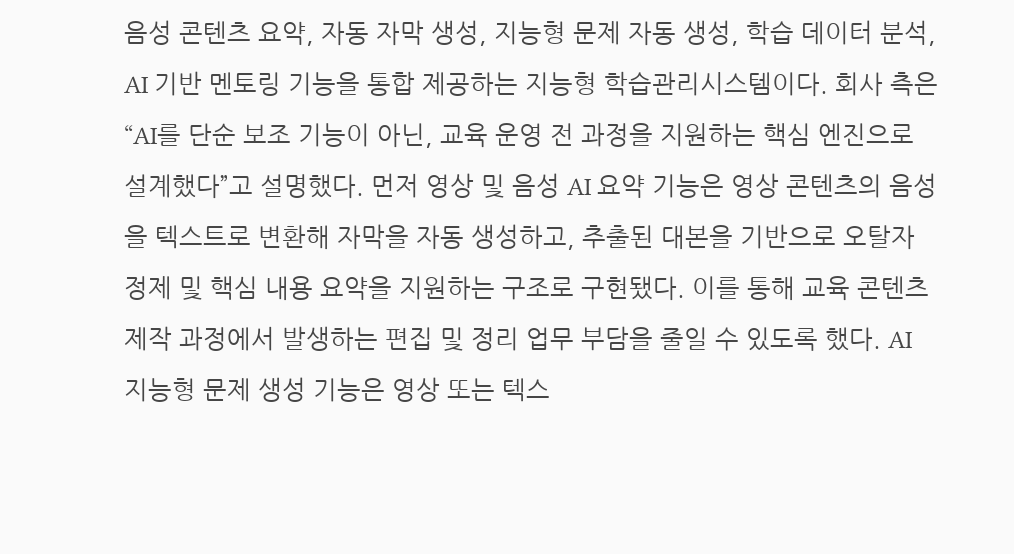음성 콘텐츠 요약, 자동 자막 생성, 지능형 문제 자동 생성, 학습 데이터 분석, AI 기반 멘토링 기능을 통합 제공하는 지능형 학습관리시스템이다. 회사 측은 “AI를 단순 보조 기능이 아닌, 교육 운영 전 과정을 지원하는 핵심 엔진으로 설계했다”고 설명했다. 먼저 영상 및 음성 AI 요약 기능은 영상 콘텐츠의 음성을 텍스트로 변환해 자막을 자동 생성하고, 추출된 대본을 기반으로 오탈자 정제 및 핵심 내용 요약을 지원하는 구조로 구현됐다. 이를 통해 교육 콘텐츠 제작 과정에서 발생하는 편집 및 정리 업무 부담을 줄일 수 있도록 했다. AI 지능형 문제 생성 기능은 영상 또는 텍스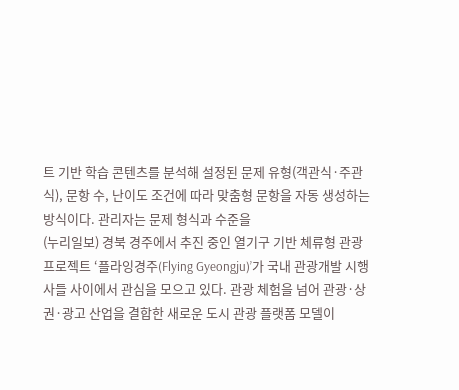트 기반 학습 콘텐츠를 분석해 설정된 문제 유형(객관식·주관식), 문항 수, 난이도 조건에 따라 맞춤형 문항을 자동 생성하는 방식이다. 관리자는 문제 형식과 수준을
(누리일보) 경북 경주에서 추진 중인 열기구 기반 체류형 관광 프로젝트 ‘플라잉경주(Flying Gyeongju)’가 국내 관광개발 시행사들 사이에서 관심을 모으고 있다. 관광 체험을 넘어 관광·상권·광고 산업을 결합한 새로운 도시 관광 플랫폼 모델이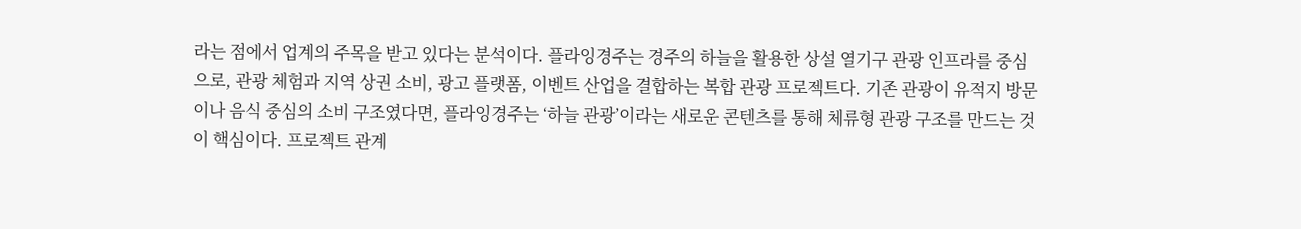라는 점에서 업계의 주목을 받고 있다는 분석이다. 플라잉경주는 경주의 하늘을 활용한 상설 열기구 관광 인프라를 중심으로, 관광 체험과 지역 상권 소비, 광고 플랫폼, 이벤트 산업을 결합하는 복합 관광 프로젝트다. 기존 관광이 유적지 방문이나 음식 중심의 소비 구조였다면, 플라잉경주는 ‘하늘 관광’이라는 새로운 콘텐츠를 통해 체류형 관광 구조를 만드는 것이 핵심이다. 프로젝트 관계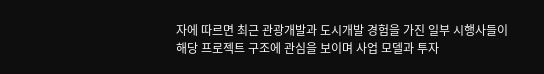자에 따르면 최근 관광개발과 도시개발 경험을 가진 일부 시행사들이 해당 프로젝트 구조에 관심을 보이며 사업 모델과 투자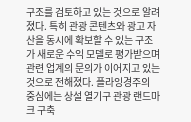구조를 검토하고 있는 것으로 알려졌다. 특히 관광 콘텐츠와 광고 자산을 동시에 확보할 수 있는 구조가 새로운 수익 모델로 평가받으며 관련 업계의 문의가 이어지고 있는 것으로 전해졌다. 플라잉경주의 중심에는 상설 열기구 관광 랜드마크 구축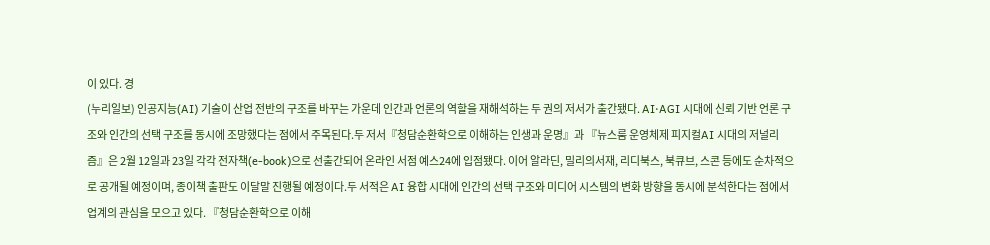이 있다. 경
(누리일보) 인공지능(AI) 기술이 산업 전반의 구조를 바꾸는 가운데 인간과 언론의 역할을 재해석하는 두 권의 저서가 출간됐다. AI·AGI 시대에 신뢰 기반 언론 구조와 인간의 선택 구조를 동시에 조망했다는 점에서 주목된다.두 저서『청담순환학으로 이해하는 인생과 운명』과 『뉴스룸 운영체제 피지컬AI 시대의 저널리즘』은 2월 12일과 23일 각각 전자책(e-book)으로 선출간되어 온라인 서점 예스24에 입점됐다. 이어 알라딘, 밀리의서재, 리디북스, 북큐브, 스콘 등에도 순차적으로 공개될 예정이며, 종이책 출판도 이달말 진행될 예정이다.두 서적은 AI 융합 시대에 인간의 선택 구조와 미디어 시스템의 변화 방향을 동시에 분석한다는 점에서 업계의 관심을 모으고 있다. 『청담순환학으로 이해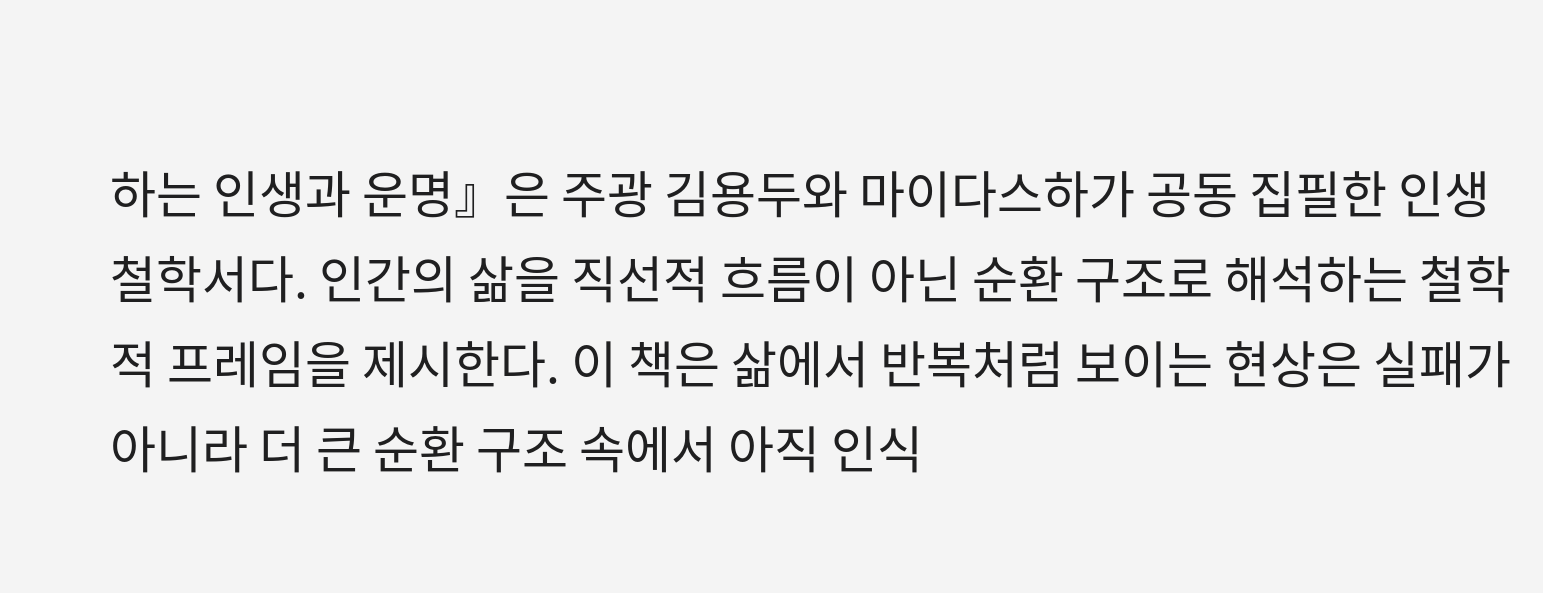하는 인생과 운명』은 주광 김용두와 마이다스하가 공동 집필한 인생 철학서다. 인간의 삶을 직선적 흐름이 아닌 순환 구조로 해석하는 철학적 프레임을 제시한다. 이 책은 삶에서 반복처럼 보이는 현상은 실패가 아니라 더 큰 순환 구조 속에서 아직 인식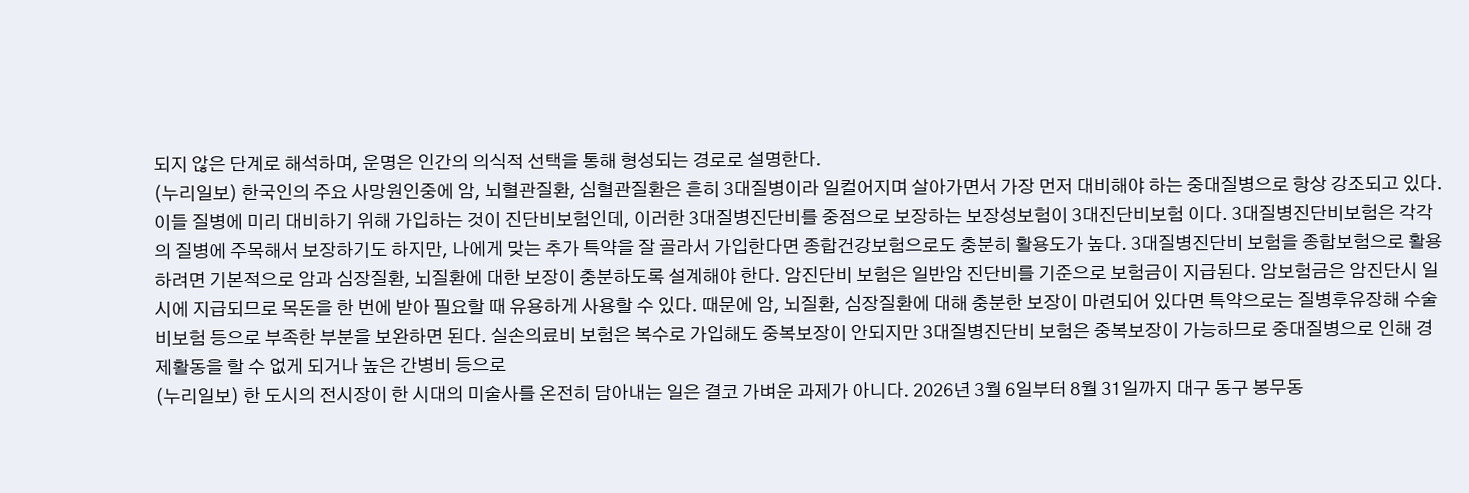되지 않은 단계로 해석하며, 운명은 인간의 의식적 선택을 통해 형성되는 경로로 설명한다.
(누리일보) 한국인의 주요 사망원인중에 암, 뇌혈관질환, 심혈관질환은 흔히 3대질병이라 일컬어지며 살아가면서 가장 먼저 대비해야 하는 중대질병으로 항상 강조되고 있다. 이들 질병에 미리 대비하기 위해 가입하는 것이 진단비보험인데, 이러한 3대질병진단비를 중점으로 보장하는 보장성보험이 3대진단비보험 이다. 3대질병진단비보험은 각각의 질병에 주목해서 보장하기도 하지만, 나에게 맞는 추가 특약을 잘 골라서 가입한다면 종합건강보험으로도 충분히 활용도가 높다. 3대질병진단비 보험을 종합보험으로 활용하려면 기본적으로 암과 심장질환, 뇌질환에 대한 보장이 충분하도록 설계해야 한다. 암진단비 보험은 일반암 진단비를 기준으로 보험금이 지급된다. 암보험금은 암진단시 일시에 지급되므로 목돈을 한 번에 받아 필요할 때 유용하게 사용할 수 있다. 때문에 암, 뇌질환, 심장질환에 대해 충분한 보장이 마련되어 있다면 특약으로는 질병후유장해 수술비보험 등으로 부족한 부분을 보완하면 된다. 실손의료비 보험은 복수로 가입해도 중복보장이 안되지만 3대질병진단비 보험은 중복보장이 가능하므로 중대질병으로 인해 경제활동을 할 수 없게 되거나 높은 간병비 등으로
(누리일보) 한 도시의 전시장이 한 시대의 미술사를 온전히 담아내는 일은 결코 가벼운 과제가 아니다. 2026년 3월 6일부터 8월 31일까지 대구 동구 봉무동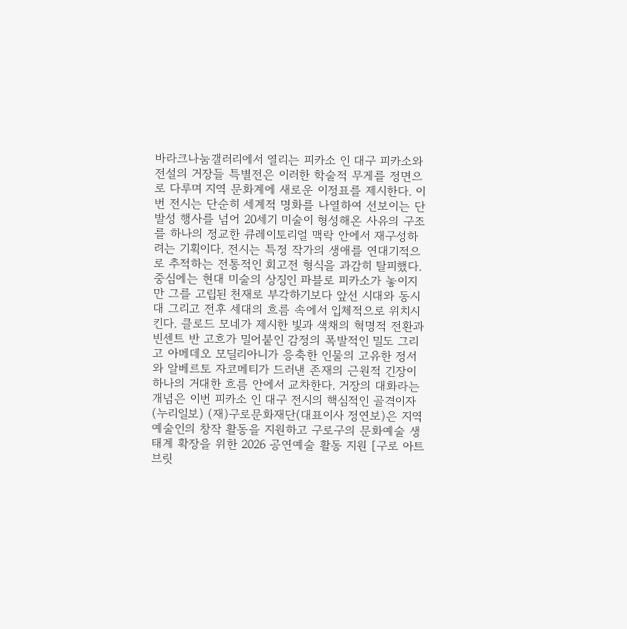바라크나눔갤러리에서 열리는 피카소 인 대구 피카소와 전설의 거장들 특별전은 이러한 학술적 무게를 정면으로 다루며 지역 문화계에 새로운 이정표를 제시한다. 이번 전시는 단순히 세계적 명화를 나열하여 선보이는 단발성 행사를 넘어 20세기 미술이 형성해온 사유의 구조를 하나의 정교한 큐레이토리얼 맥락 안에서 재구성하려는 기획이다. 전시는 특정 작가의 생애를 연대기적으로 추적하는 전통적인 회고전 형식을 과감히 탈피했다. 중심에는 현대 미술의 상징인 파블로 피카소가 놓이지만 그를 고립된 천재로 부각하기보다 앞선 시대와 동시대 그리고 전후 세대의 흐름 속에서 입체적으로 위치시킨다. 클로드 모네가 제시한 빛과 색채의 혁명적 전환과 빈센트 반 고흐가 밀어붙인 감정의 폭발적인 밀도 그리고 아메데오 모딜리아니가 응축한 인물의 고유한 정서와 알베르토 자코메티가 드러낸 존재의 근원적 긴장이 하나의 거대한 흐름 안에서 교차한다. 거장의 대화라는 개념은 이번 피카소 인 대구 전시의 핵심적인 골격이자
(누리일보) (재)구로문화재단(대표이사 정연보)은 지역 예술인의 창작 활동을 지원하고 구로구의 문화예술 생태계 확장을 위한 2026 공연예술 활동 지원 [구로 아트브릿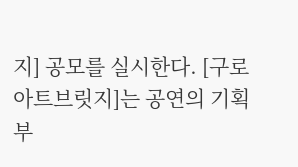지] 공모를 실시한다. [구로 아트브릿지]는 공연의 기획부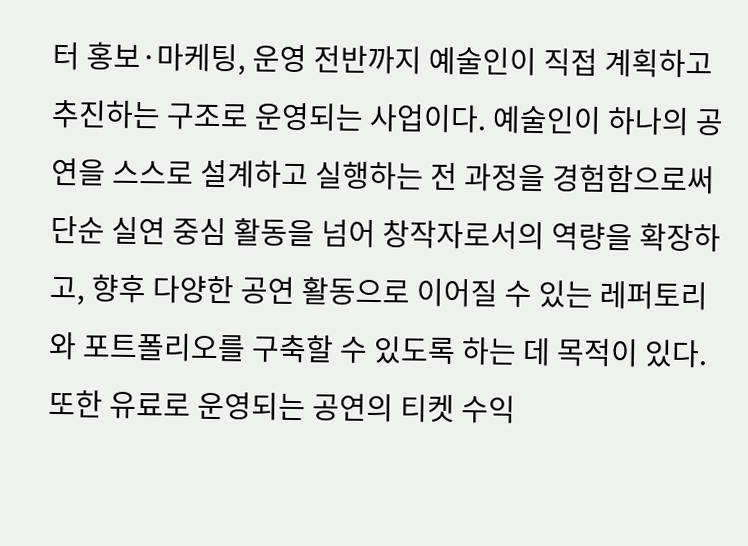터 홍보·마케팅, 운영 전반까지 예술인이 직접 계획하고 추진하는 구조로 운영되는 사업이다. 예술인이 하나의 공연을 스스로 설계하고 실행하는 전 과정을 경험함으로써 단순 실연 중심 활동을 넘어 창작자로서의 역량을 확장하고, 향후 다양한 공연 활동으로 이어질 수 있는 레퍼토리와 포트폴리오를 구축할 수 있도록 하는 데 목적이 있다. 또한 유료로 운영되는 공연의 티켓 수익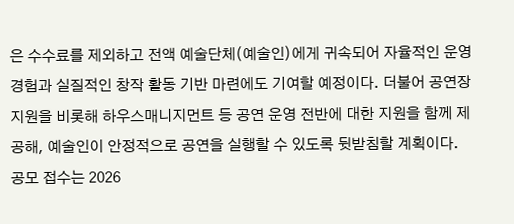은 수수료를 제외하고 전액 예술단체(예술인)에게 귀속되어 자율적인 운영 경험과 실질적인 창작 활동 기반 마련에도 기여할 예정이다. 더불어 공연장 지원을 비롯해 하우스매니지먼트 등 공연 운영 전반에 대한 지원을 함께 제공해, 예술인이 안정적으로 공연을 실행할 수 있도록 뒷받침할 계획이다. 공모 접수는 2026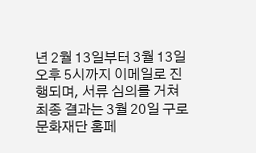년 2월 13일부터 3월 13일 오후 5시까지 이메일로 진행되며, 서류 심의를 거쳐 최종 결과는 3월 20일 구로문화재단 홈페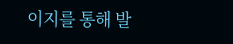이지를 통해 발